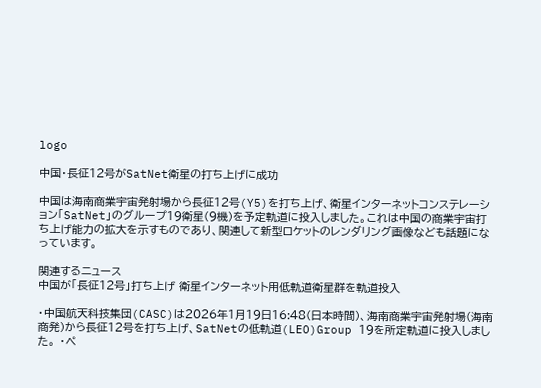logo

中国・長征12号がSatNet衛星の打ち上げに成功

中国は海南商業宇宙発射場から長征12号(Y5)を打ち上げ、衛星インターネットコンステレーション「SatNet」のグループ19衛星(9機)を予定軌道に投入しました。これは中国の商業宇宙打ち上げ能力の拡大を示すものであり、関連して新型ロケットのレンダリング画像なども話題になっています。

関連するニュース
中国が「長征12号」打ち上げ 衛星インターネット用低軌道衛星群を軌道投入

・中国航天科技集団(CASC)は2026年1月19日16:48(日本時間)、海南商業宇宙発射場(海南商発)から長征12号を打ち上げ、SatNetの低軌道(LEO)Group 19を所定軌道に投入しました。 ・ペ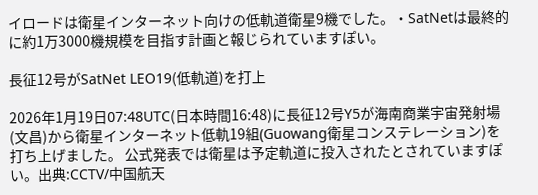イロードは衛星インターネット向けの低軌道衛星9機でした。・SatNetは最終的に約1万3000機規模を目指す計画と報じられていますぽい。

長征12号がSatNet LEO19(低軌道)を打上

2026年1月19日07:48UTC(日本時間16:48)に長征12号Y5が海南商業宇宙発射場(文昌)から衛星インターネット低軌19組(Guowang衛星コンステレーション)を打ち上げました。 公式発表では衛星は予定軌道に投入されたとされていますぽい。出典:CCTV/中国航天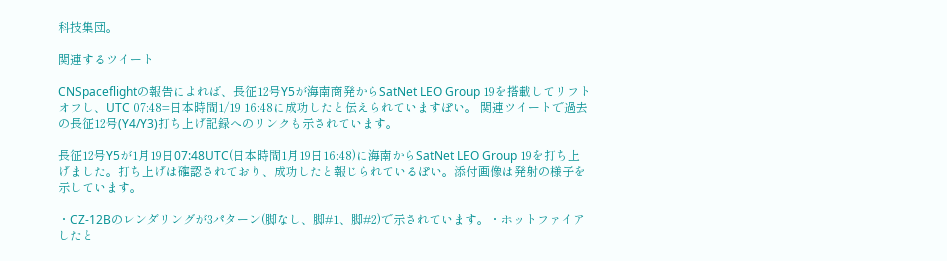科技集団。

関連するツイート

CNSpaceflightの報告によれば、長征12号Y5が海南商発からSatNet LEO Group 19を搭載してリフトオフし、UTC 07:48=日本時間1/19 16:48に成功したと伝えられていますぽい。 関連ツイートで過去の長征12号(Y4/Y3)打ち上げ記録へのリンクも示されています。

長征12号Y5が1月19日07:48UTC(日本時間1月19日16:48)に海南からSatNet LEO Group 19を打ち上げました。打ち上げは確認されており、成功したと報じられているぽい。添付画像は発射の様子を示しています。

・CZ-12Bのレンダリングが3パターン(脚なし、脚#1、脚#2)で示されています。・ホットファイアしたと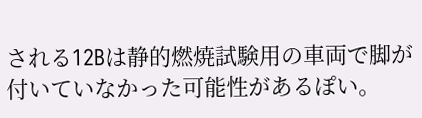される12Bは静的燃焼試験用の車両で脚が付いていなかった可能性があるぽい。